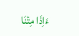ءَاِذَا مِتۡنَا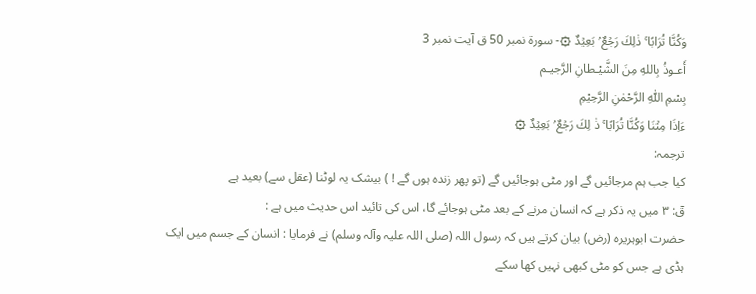وَكُنَّا تُرَابًا ۚ ذٰلِكَ رَجۡعٌ ۢ بَعِيۡدٌ ۞- سورۃ نمبر 50 ق آیت نمبر 3
أَعـوذُ بِاللهِ مِنَ الشَّيْـطانِ الرَّجيـم
بِسْمِ اللّٰهِ الرَّحْمٰنِ الرَّحِيْمِ
ءَاِذَا مِتۡنَا وَكُنَّا تُرَابًا ۚ ذٰ لِكَ رَجۡعٌ ۢ بَعِيۡدٌ ۞
ترجمہ:
کیا جب ہم مرجائیں گے اور مٹی ہوجائیں گے (تو پھر زندہ ہوں گے ! ) بیشک یہ لوٹنا (عقل سے) بعید ہے
قٓ: ٣ میں یہ ذکر ہے کہ انسان مرنے کے بعد مٹی ہوجائے گا، اس کی تائید اس حدیث میں ہے :
حضرت ابوہریرہ (رض) بیان کرتے ہیں کہ رسول اللہ (صلی اللہ علیہ وآلہ وسلم) نے فرمایا : انسان کے جسم میں ایک ہڈی ہے جس کو مٹی کبھی نہیں کھا سکے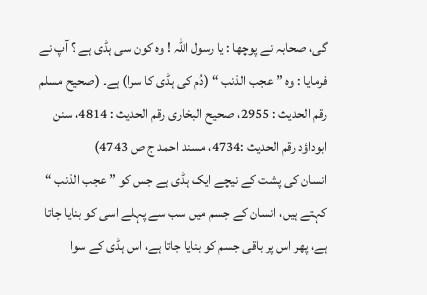گی، صحابہ نے پوچھا : یا رسول اللہ ! وہ کون سی ہڈی ہے ؟ آپ نے فرمایا : وہ ” عجب الذنب “ (دُم کی ہڈی کا سرا) ہے۔ (صحیح مسلم رقم الحدیث : 2955، صحیح البخاری رقم الحدیث : 4814، سنن ابوداؤد رقم الحدیث :4734، مسند احمد ج ص 4743)
انسان کی پشت کے نیچے ایک ہڈی ہے جس کو ” عجب الذنب “ کہتے ہیں، انسان کے جسم میں سب سے پہلے اسی کو بنایا جاتا ہے، پھر اس پر باقی جسم کو بنایا جاتا ہے، اس ہڈی کے سوا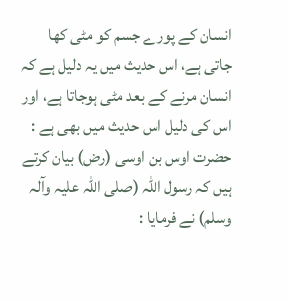انسان کے پورے جسم کو مٹی کھا جاتی ہے، اس حدیث میں یہ دلیل ہے کہ انسان مرنے کے بعد مٹی ہوجاتا ہے، اور اس کی دلیل اس حدیث میں بھی ہے :
حضرت اوس بن اوسی (رض) بیان کرتے ہیں کہ رسول اللہ (صلی اللہ علیہ وآلہ وسلم) نے فرمایا :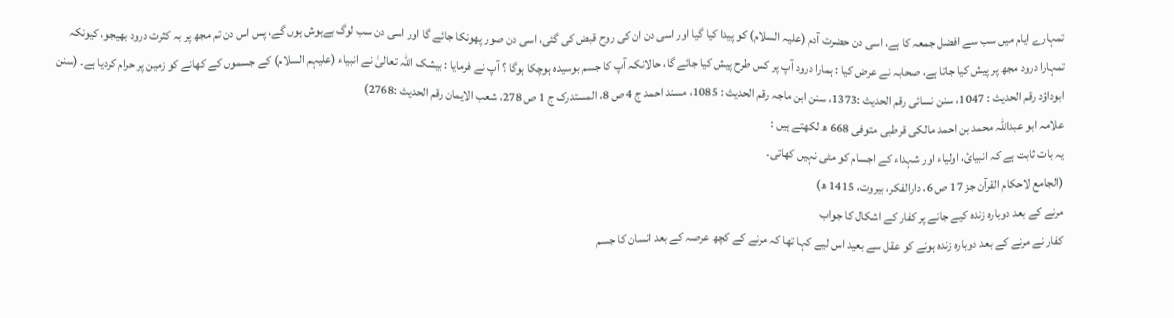تمہارے ایام میں سب سے افضل جمعہ کا ہے، اسی دن حضرت آدم (علیہ السلام) کو پیدا کیا گیا اور اسی دن ان کی روح قبض کی گئی، اسی دن صور پھونکا جائے گا اور اسی دن سب لوگ بےہوش ہوں گے، پس اس دن تم مجھ پر بہ کثرت درود بھیجو، کیونکہ تمہارا درود مجھ پر پیش کیا جاتا ہے، صحابہ نے عرض کیا : ہمارا درود آپ پر کس طرح پیش کیا جائے گا، حالانکہ آپ کا جسم بوسیدہ ہوچکا ہوگا ؟ آپ نے فرمایا : بیشک اللہ تعالیٰ نے انبیاء (علیہم السلام) کے جسموں کے کھانے کو زمین پر حرام کردیا ہے۔ (سنن ابوداؤد رقم الحدیث : 1047، سنن نسائی رقم الحدیث :1373، سنن ابن ماجہ رقم الحدیث : 1085، مسند احمد ج 4 ص 8، المستدرک ج 1 ص 278، شعب الایمان رقم الحدیث :2768)
علامہ ابو عبداللہ محمد بن احمد مالکی قرطبی متوفی 668 ھ لکھتے ہیں :
یہ بات ثابت ہے کہ انبیائ، اولیاء اور شہداء کے اجسام کو مٹی نہیں کھاتی۔
(الجامع لاحکام القرآن جز 17 ص 6، دارالفکر، بیروت، 1415 ھ)
مرنے کے بعد دوبارہ زندہ کیے جانے پر کفار کے اشکال کا جواب
کفار نے مرنے کے بعد دوبارہ زندہ ہونے کو عقل سے بعید اس لیے کہا تھا کہ مرنے کے کچھ عرصہ کے بعد انسان کا جسم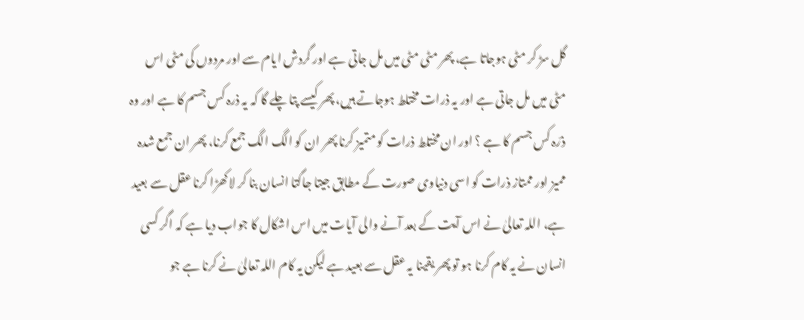گل سڑ کر مٹی ہوجاتا ہے، پھر مٹی مٹی میں مل جاتی ہے اور گردش ایام سے اور مردوں کی مٹی اس مٹی میں مل جاتی ہے اور یہ ذرات مختلط ہوجاتے ہیں، پھر کیسے پتا چلے گا کہ یہ ذرہ کس جسم کا ہے اور وہ ذرّہ کس جسم کا ہے ؟ اور ان مختلط ذرات کو متمیز کرنا پھر ان کو الگ الگ جمع کرنا، پھر ان جمع شدہ ممیز اور ممتاز ذرات کو اسی دنیاوی صورت کے مطابق جیتا جاگتا انسان بنا کر لاکھڑا کرنا عقل سے بعید ہے، اللہ تعالیٰ نے اس آیت کے بعد آنے والی آیات میں اس اشکال کا جواب دیا ہے کہ اگر کسی انسان نے یہ کام کرنا ہو تو پھر یقینا یہ عقل سے بعید ہے لیکن یہ کام اللہ تعالیٰ نے کرنا ہے جو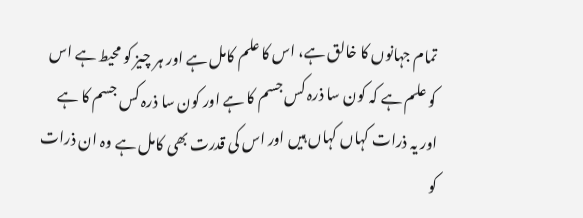تمام جہانوں کا خالق ہے، اس کا علم کامل ہے اور ہر چیز کو محیط ہے اس کو علم ہے کہ کون سا ذرہ کس جسم کا ہے اور کون سا ذرہ کس جسم کا ہے اور یہ ذرات کہاں کہاں ہیں اور اس کی قدرت بھی کامل ہے وہ ان ذرات کو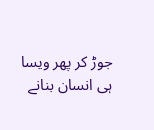جوڑ کر پھر ویسا ہی انسان بنانے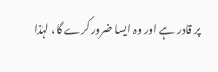پر قادر ہے اور وہ ایسا ضرور کرے گا، لہٰذا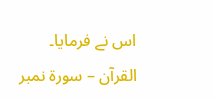اس نے فرمایا۔
القرآن – سورۃ نمبر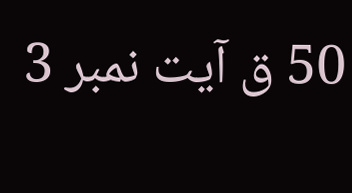50 ق آیت نمبر 3